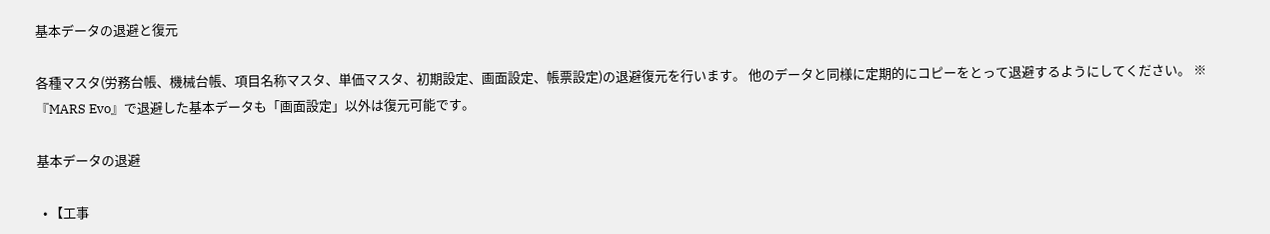基本データの退避と復元

各種マスタ(労務台帳、機械台帳、項目名称マスタ、単価マスタ、初期設定、画面設定、帳票設定)の退避復元を行います。 他のデータと同様に定期的にコピーをとって退避するようにしてください。 ※『MARS Evo』で退避した基本データも「画面設定」以外は復元可能です。

基本データの退避

  • 【工事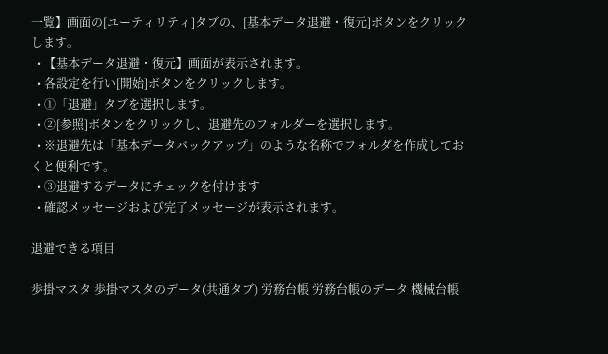一覧】画面の[ユーティリティ]タブの、[基本データ退避・復元]ボタンをクリックします。
  • 【基本データ退避・復元】画面が表示されます。
  • 各設定を行い[開始]ボタンをクリックします。
  • ①「退避」タブを選択します。
  • ②[参照]ボタンをクリックし、退避先のフォルダーを選択します。
  • ※退避先は「基本データバックアップ」のような名称でフォルダを作成しておくと便利です。
  • ③退避するデータにチェックを付けます
  • 確認メッセージおよび完了メッセージが表示されます。

退避できる項目

歩掛マスタ 歩掛マスタのデータ(共通タブ) 労務台帳 労務台帳のデータ 機械台帳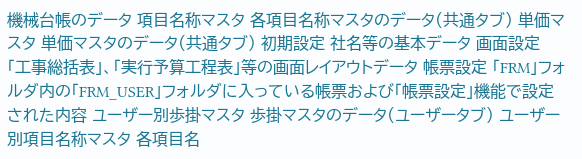機械台帳のデータ 項目名称マスタ 各項目名称マスタのデータ(共通タブ) 単価マスタ 単価マスタのデータ(共通タブ) 初期設定 社名等の基本データ 画面設定 「工事総括表」、「実行予算工程表」等の画面レイアウトデータ 帳票設定 「FRM」フォルダ内の「FRM_USER」フォルダに入っている帳票および「帳票設定」機能で設定された内容 ユーザー別歩掛マスタ 歩掛マスタのデータ(ユーザータブ) ユーザー別項目名称マスタ 各項目名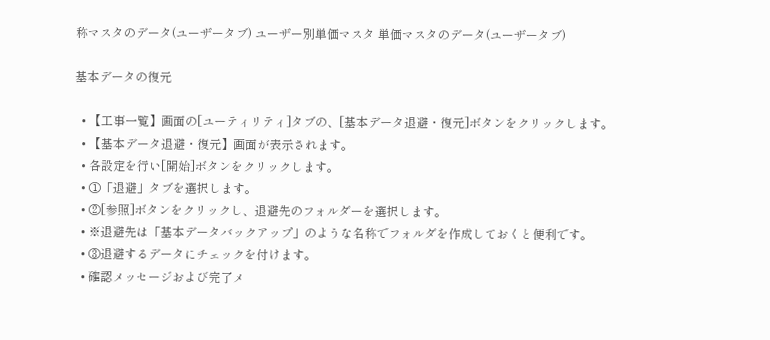称マスタのデータ(ユーザータブ) ユーザー別単価マスタ 単価マスタのデータ(ユーザータブ)

基本データの復元

  • 【工事一覧】画面の[ユーティリティ]タブの、[基本データ退避・復元]ボタンをクリックします。
  • 【基本データ退避・復元】画面が表示されます。
  • 各設定を行い[開始]ボタンをクリックします。
  • ①「退避」タブを選択します。
  • ②[参照]ボタンをクリックし、退避先のフォルダーを選択します。
  • ※退避先は「基本データバックアップ」のような名称でフォルダを作成しておくと便利です。
  • ③退避するデータにチェックを付けます。
  • 確認メッセージおよび完了メ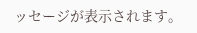ッセージが表示されます。